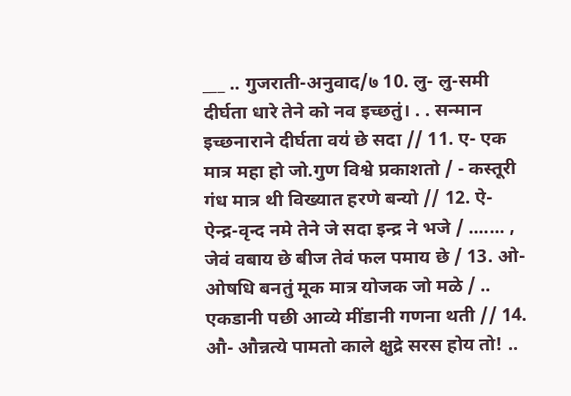___ .. गुजराती-अनुवाद/७ 10. लु- लु-समी दीर्घता धारे तेने को नव इच्छतुं। . . सन्मान इच्छनाराने दीर्घता वय॑ छे सदा // 11. ए- एक मात्र महा हो जो.गुण विश्वे प्रकाशतो / - कस्तूरी गंध मात्र थी विख्यात हरणे बन्यो // 12. ऐ- ऐन्द्र-वृन्द नमे तेने जे सदा इन्द्र ने भजे / ....... , जेवं वबाय छे बीज तेवं फल पमाय छे / 13. ओ- ओषधि बनतुं मूक मात्र योजक जो मळे / .. एकडानी पछी आव्ये मींडानी गणना थती // 14. औ- औन्नत्ये पामतो काले क्षुद्रे सरस होय तो! ..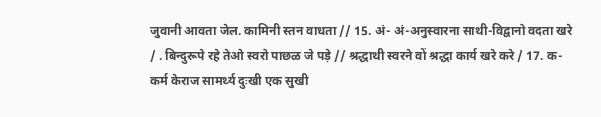जुवानी आवता जेल. कामिनी स्तन वाधता // 15. अं- अं-अनुस्वारना साथी-विद्वानो वदता खरे / . बिन्दुरूपे रहे तेओ स्वरो पाछळ जे पड़े // श्रद्धाथी स्वरने वों श्रद्धा कार्य खरे करे / 17. क- कर्म केराज सामर्थ्य दुःखी एक सुखी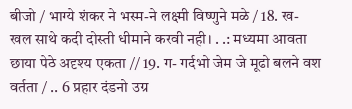बीजो / भाग्ये शंकर ने भस्म-ने लक्ष्मी विष्णुने मळे / 18. ख- खल साथे कदी दोस्ती धीमाने करवी नही। . .: मध्यमा आवता छाया पेठे अदृश्य एकता // 19. ग- गर्दभो जेम जे मूढो बलने वश वर्तता / .. 6 प्रहार दंडनो उग्र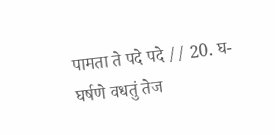पामता ते पदे पदे // 20. घ- घर्षणे वधतुं तेज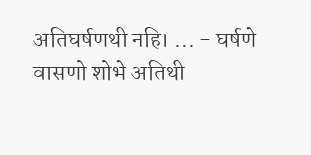अतिघर्षणथी नहि। ... - घर्षणे वासणो शोभे अतिथी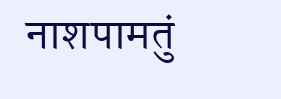नाशपामतुं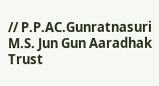// P.P.AC.Gunratnasuri M.S. Jun Gun Aaradhak Trust